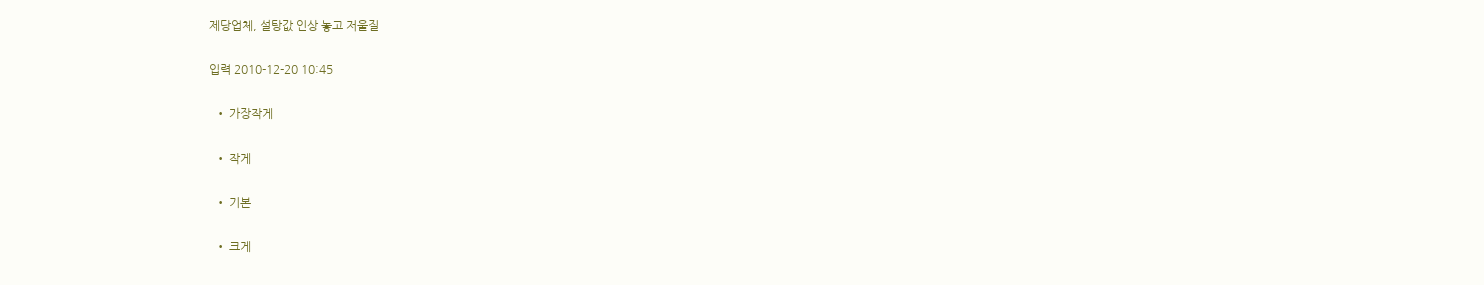제당업체, 설탕값 인상 놓고 저울질

입력 2010-12-20 10:45

  • 가장작게

  • 작게

  • 기본

  • 크게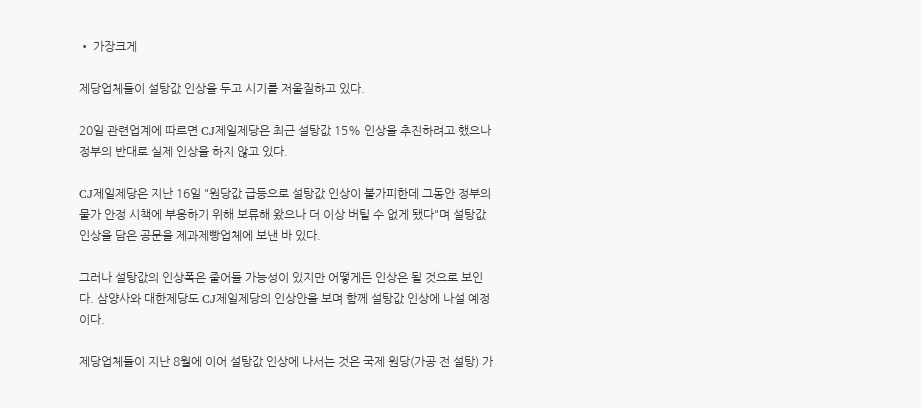• 가장크게

제당업체들이 설탕값 인상을 두고 시기를 저울질하고 있다.

20일 관련업계에 따르면 CJ제일제당은 최근 설탕값 15% 인상을 추진하려고 했으나 정부의 반대로 실제 인상을 하지 않고 있다.

CJ제일제당은 지난 16일 "원당값 급등으로 설탕값 인상이 불가피한데 그동안 정부의 물가 안정 시책에 부응하기 위해 보류해 왔으나 더 이상 버틸 수 없게 됐다"며 설탕값 인상을 담은 공문을 제과제빵업체에 보낸 바 있다.

그러나 설탕값의 인상폭은 줄어들 가능성이 있지만 어떻게든 인상은 될 것으로 보인다. 삼양사와 대한제당도 CJ제일제당의 인상안을 보며 함께 설탕값 인상에 나설 예정이다.

제당업체들이 지난 8월에 이어 설탕값 인상에 나서는 것은 국제 원당(가공 전 설탕) 가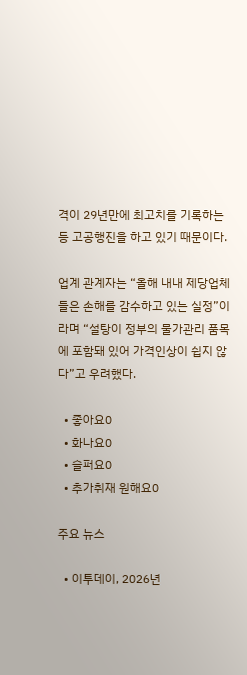격이 29년만에 최고치를 기록하는 등 고공행진을 하고 있기 때문이다.

업계 관계자는 “올해 내내 제당업체들은 손해를 감수하고 있는 실정”이라며 “설탕이 정부의 물가관리 품목에 포함돼 있어 가격인상이 쉽지 않다”고 우려했다.

  • 좋아요0
  • 화나요0
  • 슬퍼요0
  • 추가취재 원해요0

주요 뉴스

  • 이투데이, 2026년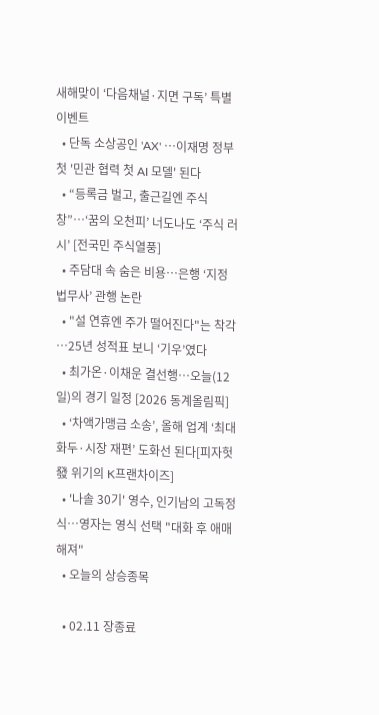새해맞이 ‘다음채널·지면 구독’ 특별 이벤트
  • 단독 소상공인 'AX' ⋯이재명 정부 첫 '민관 협력 첫 AI 모델' 된다
  • “등록금 벌고, 출근길엔 주식창”…‘꿈의 오천피’ 너도나도 ‘주식 러시’ [전국민 주식열풍]
  • 주담대 속 숨은 비용…은행 ‘지정 법무사’ 관행 논란
  • "설 연휴엔 주가 떨어진다"는 착각⋯25년 성적표 보니 ‘기우’였다
  • 최가온·이채운 결선행…오늘(12일)의 경기 일정 [2026 동계올림픽]
  • ‘차액가맹금 소송’, 올해 업계 ‘최대 화두·시장 재편’ 도화선 된다[피자헛發 위기의 K프랜차이즈]
  • '나솔 30기' 영수, 인기남의 고독정식⋯영자는 영식 선택 "대화 후 애매해져"
  • 오늘의 상승종목

  • 02.11 장종료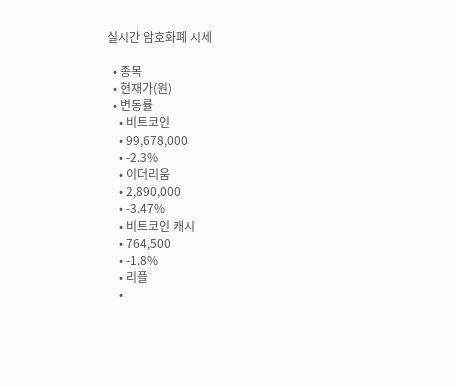실시간 암호화폐 시세

  • 종목
  • 현재가(원)
  • 변동률
    • 비트코인
    • 99,678,000
    • -2.3%
    • 이더리움
    • 2,890,000
    • -3.47%
    • 비트코인 캐시
    • 764,500
    • -1.8%
    • 리플
    •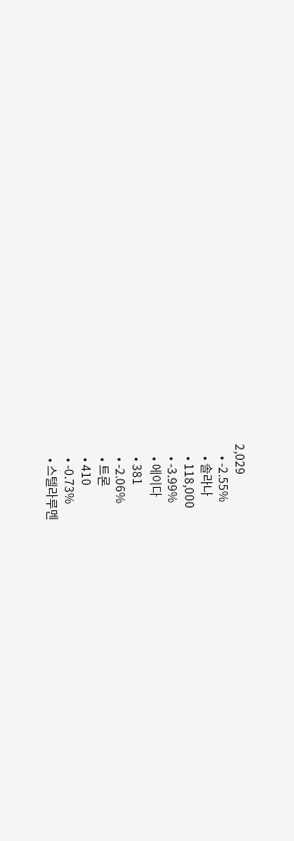2,029
    • -2.55%
    • 솔라나
    • 118,000
    • -3.99%
    • 에이다
    • 381
    • -2.06%
    • 트론
    • 410
    • -0.73%
    • 스텔라루멘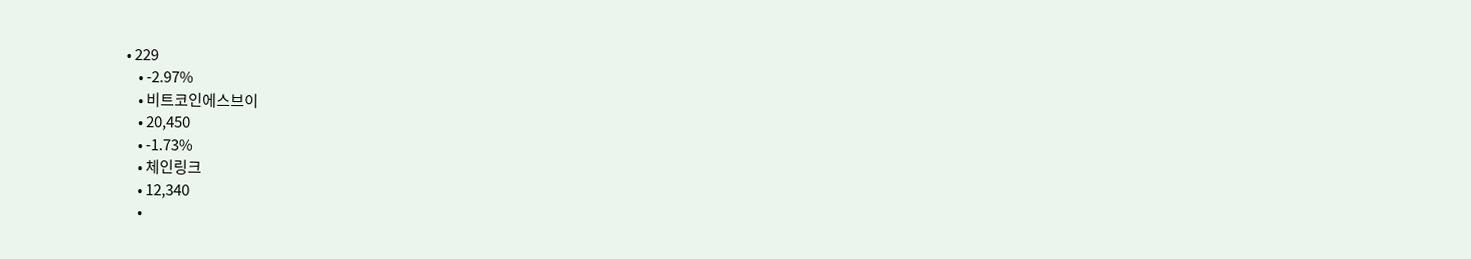• 229
    • -2.97%
    • 비트코인에스브이
    • 20,450
    • -1.73%
    • 체인링크
    • 12,340
    •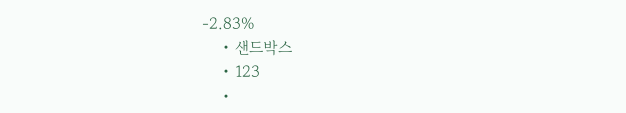-2.83%
    • 샌드박스
    • 123
    •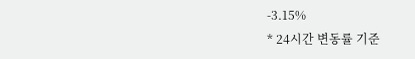-3.15%
* 24시간 변동률 기준